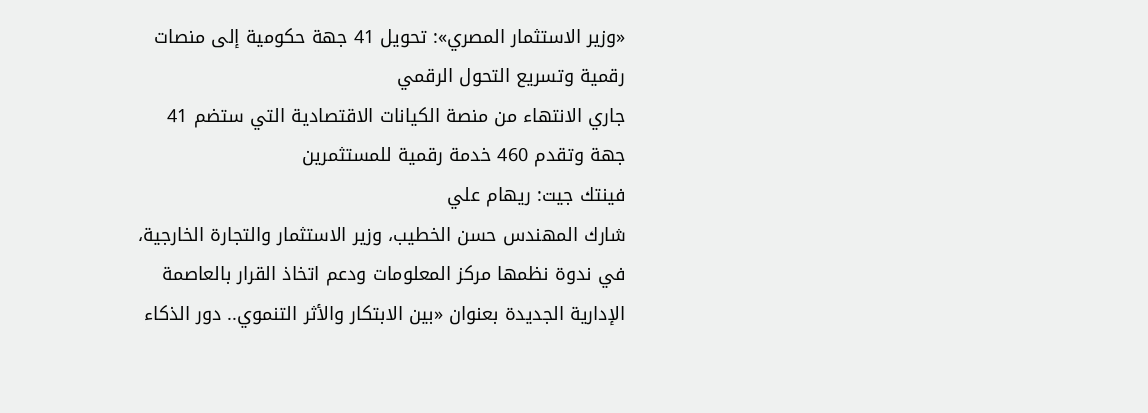«وزير الاستثمار المصري»: تحويل 41 جهة حكومية إلى منصات رقمية وتسريع التحول الرقمي
جاري الانتهاء من منصة الكيانات الاقتصادية التي ستضم 41 جهة وتقدم 460 خدمة رقمية للمستثمرين
فينتك جيت: ريهام علي
شارك المهندس حسن الخطيب، وزير الاستثمار والتجارة الخارجية، في ندوة نظمها مركز المعلومات ودعم اتخاذ القرار بالعاصمة الإدارية الجديدة بعنوان «بين الابتكار والأثر التنموي.. دور الذكاء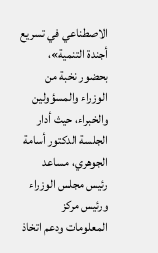الاصطناعي في تسريع أجندة التنمية»، بحضور نخبة من الوزراء والمسؤولين والخبراء، حيث أدار الجلسة الدكتور أسامة الجوهري، مساعد رئيس مجلس الوزراء ورئيس مركز المعلومات ودعم اتخاذ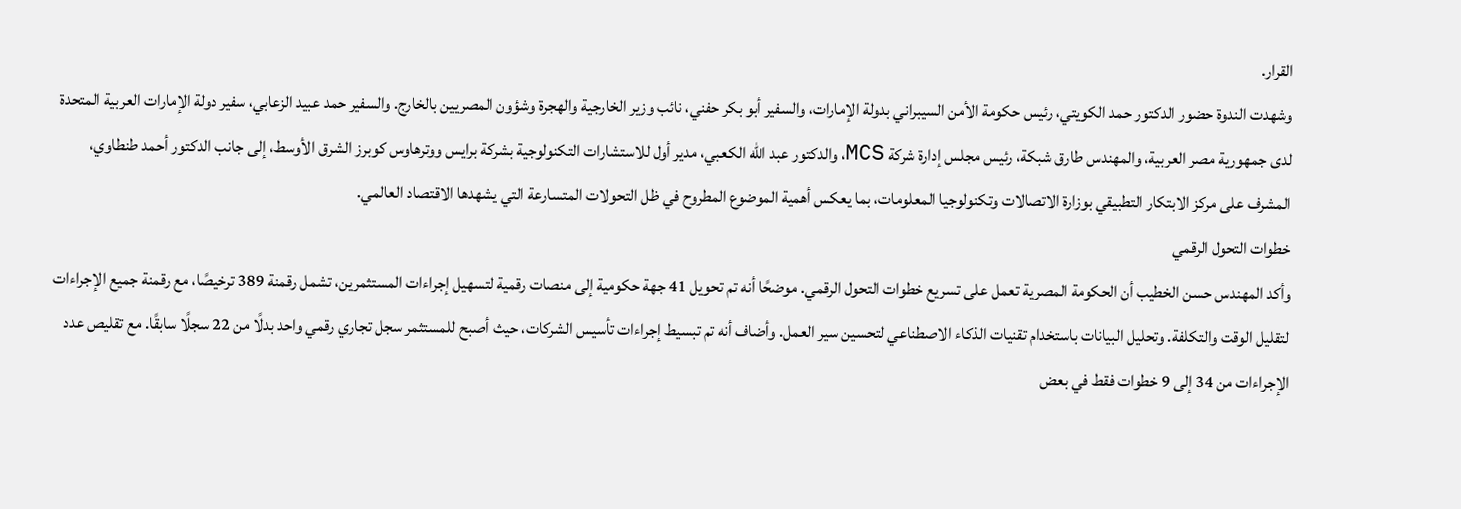القرار.
وشهدت الندوة حضور الدكتور حمد الكويتي، رئيس حكومة الأمن السيبراني بدولة الإمارات، والسفير أبو بكر حفني، نائب وزير الخارجية والهجرة وشؤون المصريين بالخارج. والسفير حمد عبيد الزعابي، سفير دولة الإمارات العربية المتحدة لدى جمهورية مصر العربية، والمهندس طارق شبكة، رئيس مجلس إدارة شركة MCS، والدكتور عبد الله الكعبي، مدير أول للاستشارات التكنولوجية بشركة برايس ووترهاوس كوبرز الشرق الأوسط، إلى جانب الدكتور أحمد طنطاوي، المشرف على مركز الابتكار التطبيقي بوزارة الاتصالات وتكنولوجيا المعلومات، بما يعكس أهمية الموضوع المطروح في ظل التحولات المتسارعة التي يشهدها الاقتصاد العالمي.
خطوات التحول الرقمي
وأكد المهندس حسن الخطيب أن الحكومة المصرية تعمل على تسريع خطوات التحول الرقمي. موضحًا أنه تم تحويل 41 جهة حكومية إلى منصات رقمية لتسهيل إجراءات المستثمرين، تشمل رقمنة 389 ترخيصًا، مع رقمنة جميع الإجراءات لتقليل الوقت والتكلفة. وتحليل البيانات باستخدام تقنيات الذكاء الاصطناعي لتحسين سير العمل. وأضاف أنه تم تبسيط إجراءات تأسيس الشركات، حيث أصبح للمستثمر سجل تجاري رقمي واحد بدلًا من 22 سجلًا سابقًا. مع تقليص عدد الإجراءات من 34 إلى 9 خطوات فقط في بعض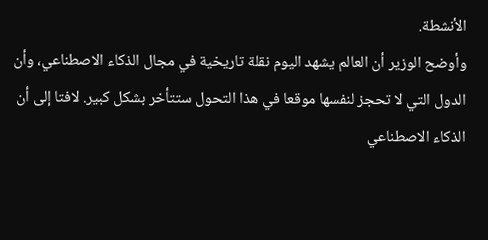الأنشطة.
وأوضح الوزير أن العالم يشهد اليوم نقلة تاريخية في مجال الذكاء الاصطناعي، وأن الدول التي لا تحجز لنفسها موقعا في هذا التحول ستتأخر بشكل كبير. لافتا إلى أن الذكاء الاصطناعي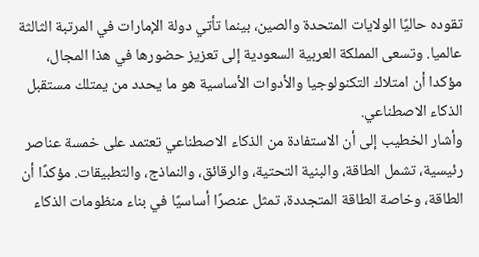تقوده حاليًا الولايات المتحدة والصين، بينما تأتي دولة الإمارات في المرتبة الثالثة عالميا. وتسعى المملكة العربية السعودية إلى تعزيز حضورها في هذا المجال، مؤكدا أن امتلاك التكنولوجيا والأدوات الأساسية هو ما يحدد من يمتلك مستقبل الذكاء الاصطناعي.
وأشار الخطيب إلى أن الاستفادة من الذكاء الاصطناعي تعتمد على خمسة عناصر رئيسية، تشمل الطاقة، والبنية التحتية، والرقائق، والنماذج، والتطبيقات. مؤكدًا أن الطاقة، وخاصة الطاقة المتجددة، تمثل عنصرًا أساسيًا في بناء منظومات الذكاء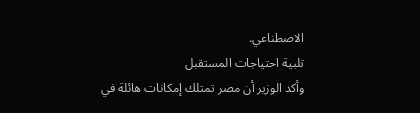الاصطناعي.
تلبية احتياجات المستقبل
وأكد الوزير أن مصر تمتلك إمكانات هائلة في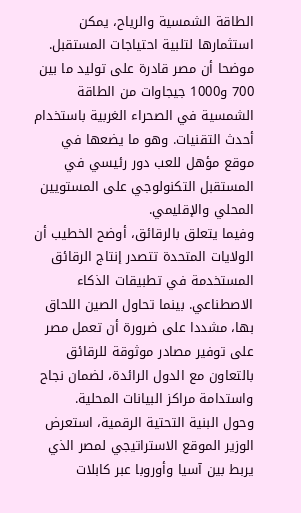الطاقة الشمسية والرياح، يمكن استثمارها لتلبية احتياجات المستقبل. موضحا أن مصر قادرة على توليد ما بين 700 و1000 جيجاوات من الطاقة الشمسية في الصحراء الغربية باستخدام أحدث التقنيات. وهو ما يضعها في موقع مؤهل للعب دور رئيسي في المستقبل التكنولوجي على المستويين المحلي والإقليمي.
وفيما يتعلق بالرقائق، أوضح الخطيب أن الولايات المتحدة تتصدر إنتاج الرقائق المستخدمة في تطبيقات الذكاء الاصطناعي. بينما تحاول الصين اللحاق بها، مشددا على ضرورة أن تعمل مصر على توفير مصادر موثوقة للرقائق بالتعاون مع الدول الرائدة، لضمان نجاح واستدامة مراكز البيانات المحلية.
وحول البنية التحتية الرقمية، استعرض الوزير الموقع الاستراتيجي لمصر الذي يربط بين آسيا وأوروبا عبر كابلات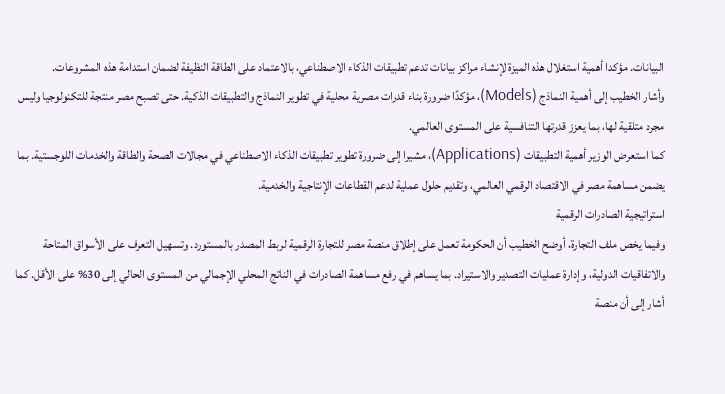البيانات. مؤكدا أهمية استغلال هذه الميزة لإنشاء مراكز بيانات تدعم تطبيقات الذكاء الاصطناعي، بالاعتماد على الطاقة النظيفة لضمان استدامة هذه المشروعات.
وأشار الخطيب إلى أهمية النماذج (Models)، مؤكدًا ضرورة بناء قدرات مصرية محلية في تطوير النماذج والتطبيقات الذكية. حتى تصبح مصر منتجة للتكنولوجيا وليس مجرد متلقية لها، بما يعزز قدرتها التنافسية على المستوى العالمي.
كما استعرض الوزير أهمية التطبيقات (Applications)، مشيرا إلى ضرورة تطوير تطبيقات الذكاء الاصطناعي في مجالات الصحة والطاقة والخدمات اللوجستية. بما يضمن مساهمة مصر في الاقتصاد الرقمي العالمي، وتقديم حلول عملية لدعم القطاعات الإنتاجية والخدمية.
استراتيجية الصادرات الرقمية
وفيما يخص ملف التجارة، أوضح الخطيب أن الحكومة تعمل على إطلاق منصة مصر للتجارة الرقمية لربط المصدر بالمستورد. وتسهيل التعرف على الأسواق المتاحة والاتفاقيات الدولية، وإدارة عمليات التصدير والاستيراد. بما يساهم في رفع مساهمة الصادرات في الناتج المحلي الإجمالي من المستوى الحالي إلى 30% على الأقل. كما أشار إلى أن منصة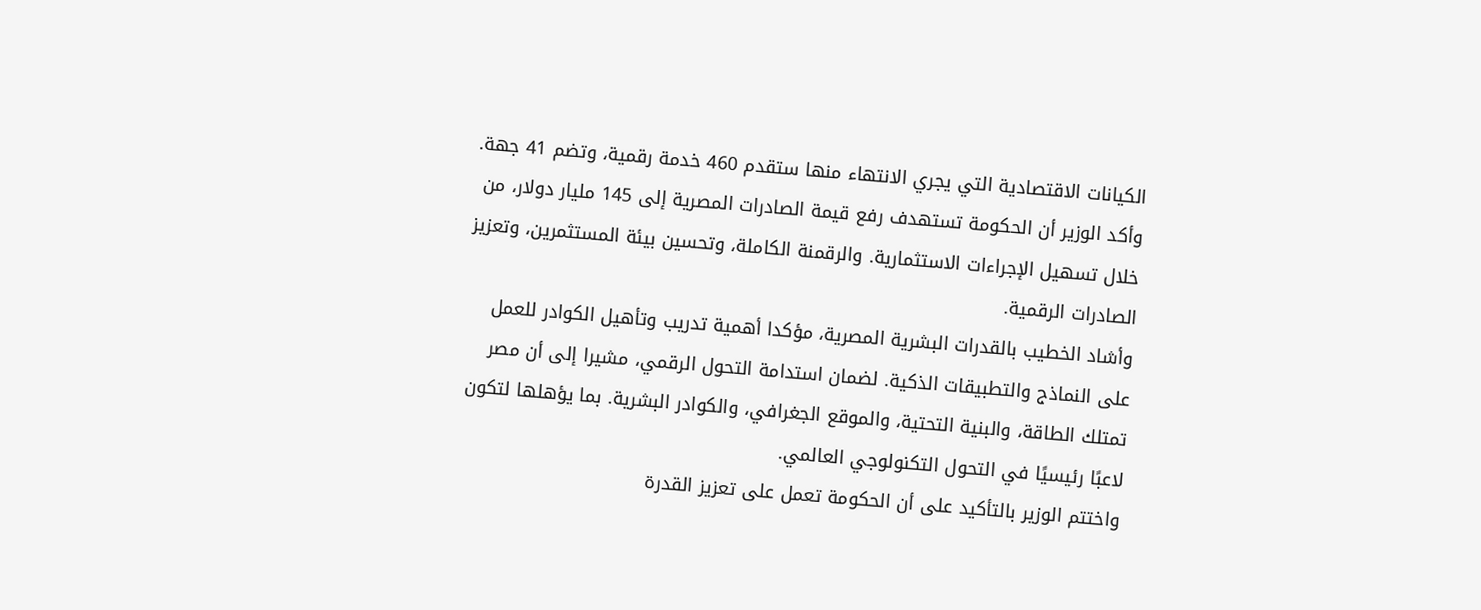الكيانات الاقتصادية التي يجري الانتهاء منها ستقدم 460 خدمة رقمية، وتضم 41 جهة.
وأكد الوزير أن الحكومة تستهدف رفع قيمة الصادرات المصرية إلى 145 مليار دولار، من خلال تسهيل الإجراءات الاستثمارية. والرقمنة الكاملة، وتحسين بيئة المستثمرين، وتعزيز الصادرات الرقمية.
وأشاد الخطيب بالقدرات البشرية المصرية، مؤكدا أهمية تدريب وتأهيل الكوادر للعمل على النماذج والتطبيقات الذكية. لضمان استدامة التحول الرقمي، مشيرا إلى أن مصر تمتلك الطاقة، والبنية التحتية، والموقع الجغرافي، والكوادر البشرية. بما يؤهلها لتكون لاعبًا رئيسيًا في التحول التكنولوجي العالمي.
واختتم الوزير بالتأكيد على أن الحكومة تعمل على تعزيز القدرة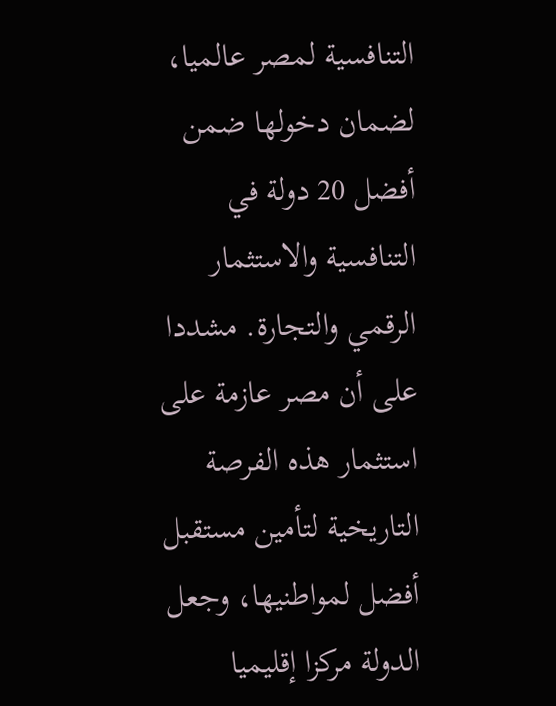التنافسية لمصر عالميا، لضمان دخولها ضمن أفضل 20 دولة في التنافسية والاستثمار الرقمي والتجارة. مشددا على أن مصر عازمة على استثمار هذه الفرصة التاريخية لتأمين مستقبل أفضل لمواطنيها، وجعل الدولة مركزا إقليميا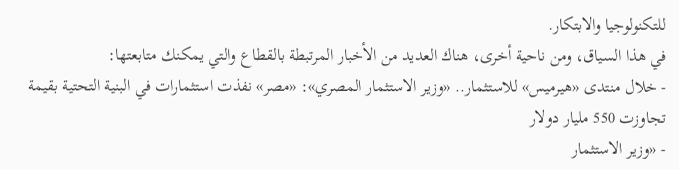للتكنولوجيا والابتكار.
في هذا السياق، ومن ناحية أخرى، هناك العديد من الأخبار المرتبطة بالقطاع والتي يمكنك متابعتها:
- خلال منتدى «هيرميس» للاستثمار.. «وزير الاستثمار المصري»: «مصر» نفذت استثمارات في البنية التحتية بقيمة تجاوزت 550 مليار دولار
- «وزير الاستثمار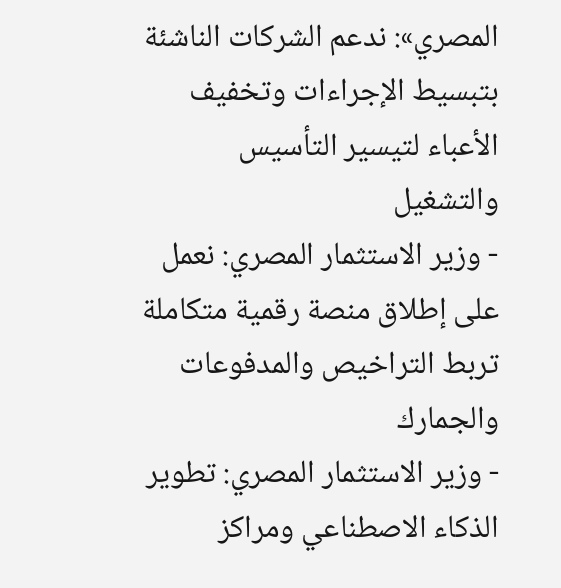المصري»: ندعم الشركات الناشئة بتبسيط الإجراءات وتخفيف الأعباء لتيسير التأسيس والتشغيل
- وزير الاستثمار المصري: نعمل على إطلاق منصة رقمية متكاملة تربط التراخيص والمدفوعات والجمارك
- وزير الاستثمار المصري: تطوير الذكاء الاصطناعي ومراكز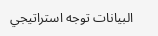البيانات توجه استراتيجي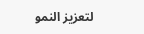لتعزيز النمو